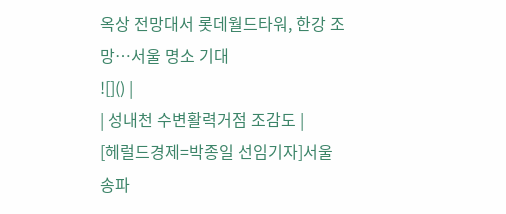옥상 전망대서 롯데월드타워, 한강 조망…서울 명소 기대
![]() |
| 성내천 수변활력거점 조감도 |
[헤럴드경제=박종일 선임기자]서울 송파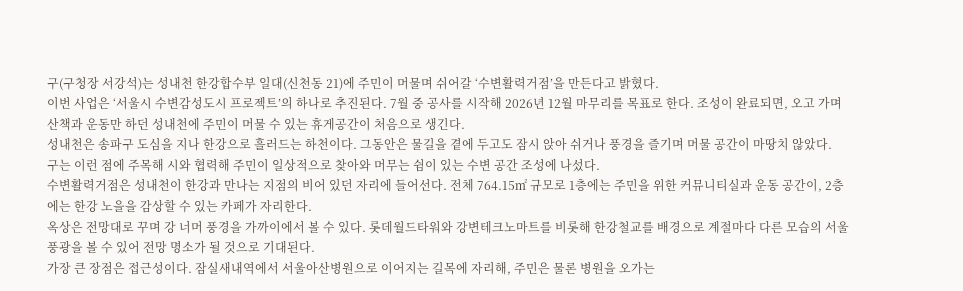구(구청장 서강석)는 성내천 한강합수부 일대(신천동 21)에 주민이 머물며 쉬어갈 ‘수변활력거점’을 만든다고 밝혔다.
이번 사업은 ‘서울시 수변감성도시 프로젝트’의 하나로 추진된다. 7월 중 공사를 시작해 2026년 12월 마무리를 목표로 한다. 조성이 완료되면, 오고 가며 산책과 운동만 하던 성내천에 주민이 머물 수 있는 휴게공간이 처음으로 생긴다.
성내천은 송파구 도심을 지나 한강으로 흘러드는 하천이다. 그동안은 물길을 곁에 두고도 잠시 앉아 쉬거나 풍경을 즐기며 머물 공간이 마땅치 않았다.
구는 이런 점에 주목해 시와 협력해 주민이 일상적으로 찾아와 머무는 쉼이 있는 수변 공간 조성에 나섰다.
수변활력거점은 성내천이 한강과 만나는 지점의 비어 있던 자리에 들어선다. 전체 764.15㎡ 규모로 1층에는 주민을 위한 커뮤니티실과 운동 공간이, 2층에는 한강 노을을 감상할 수 있는 카페가 자리한다.
옥상은 전망대로 꾸며 강 너머 풍경을 가까이에서 볼 수 있다. 롯데월드타워와 강변테크노마트를 비롯해 한강철교를 배경으로 계절마다 다른 모습의 서울 풍광을 볼 수 있어 전망 명소가 될 것으로 기대된다.
가장 큰 장점은 접근성이다. 잠실새내역에서 서울아산병원으로 이어지는 길목에 자리해, 주민은 물론 병원을 오가는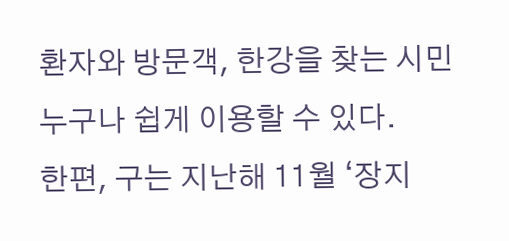환자와 방문객, 한강을 찾는 시민 누구나 쉽게 이용할 수 있다.
한편, 구는 지난해 11월 ‘장지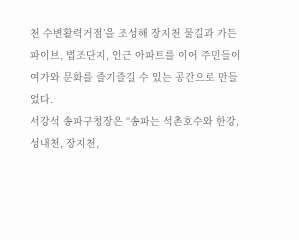천 수변활력거점’을 조성해 장지천 물길과 가든파이브, 법조단지, 인근 아파트를 이어 주민들이 여가와 문화를 즐기즐길 수 있는 공간으로 만들었다.
서강석 송파구청장은 “송파는 석촌호수와 한강, 성내천, 장지천,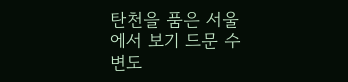탄천을 품은 서울에서 보기 드문 수변도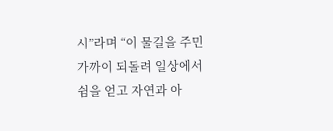시”라며 “이 물길을 주민 가까이 되돌려 일상에서 쉼을 얻고 자연과 아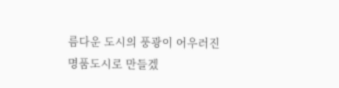름다운 도시의 풍광이 어우러진 명품도시로 만들겠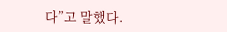다”고 말했다.